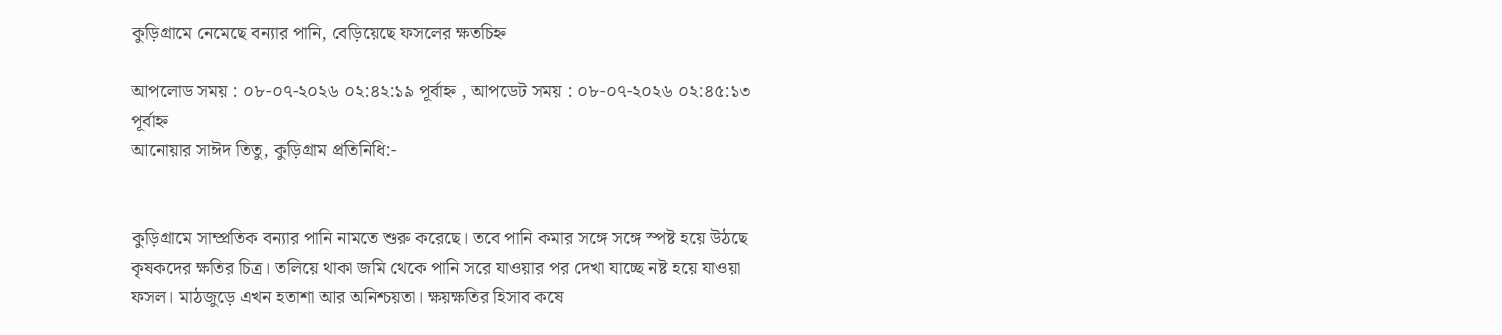কুড়িগ্রামে নেমেছে বন্যার পানি, বেড়িয়েছে ফসলের ক্ষতচিহ্ন

আপলোড সময় : ০৮-০৭-২০২৬ ০২:৪২:১৯ পূর্বাহ্ন , আপডেট সময় : ০৮-০৭-২০২৬ ০২:৪৫:১৩ পূর্বাহ্ন
আনোয়ার সাঈদ তিতু, কুড়িগ্রাম প্রতিনিধি:-


কুড়িগ্রামে সাম্প্রতিক বন্যার পানি নামতে শুরু করেছে। তবে পানি কমার সঙ্গে সঙ্গে স্পষ্ট হয়ে উঠছে কৃষকদের ক্ষতির চিত্র। তলিয়ে থাকা জমি থেকে পানি সরে যাওয়ার পর দেখা যাচ্ছে নষ্ট হয়ে যাওয়া ফসল। মাঠজুড়ে এখন হতাশা আর অনিশ্চয়তা। ক্ষয়ক্ষতির হিসাব কষে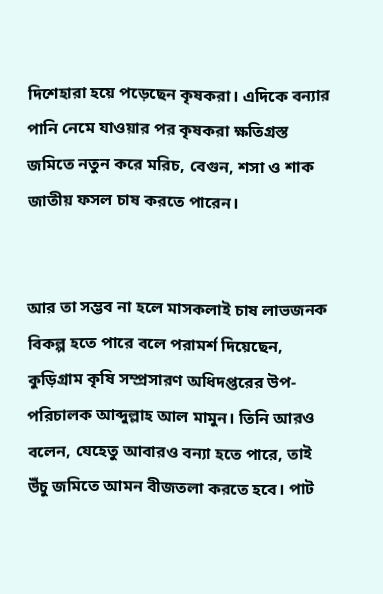দিশেহারা হয়ে পড়েছেন কৃষকরা। এদিকে বন্যার পানি নেমে যাওয়ার পর কৃষকরা ক্ষতিগ্রস্ত জমিতে নতুন করে মরিচ, বেগুন, শসা ও শাক জাতীয় ফসল চাষ করতে পারেন।


আর তা সম্ভব না হলে মাসকলাই চাষ লাভজনক বিকল্প হতে পারে বলে পরামর্শ দিয়েছেন, কুড়িগ্রাম কৃষি সম্প্রসারণ অধিদপ্তরের উপ-পরিচালক আব্দুল্লাহ আল মামুন। তিনি আরও বলেন, যেহেতু আবারও বন্যা হতে পারে, তাই উঁচু জমিতে আমন বীজতলা করতে হবে। পাট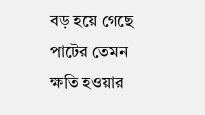বড় হয়ে গেছে পাটের তেমন ক্ষতি হওয়ার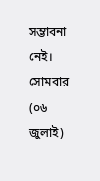সম্ভাবনা নেই। সোমবার (০৬ জুলাই)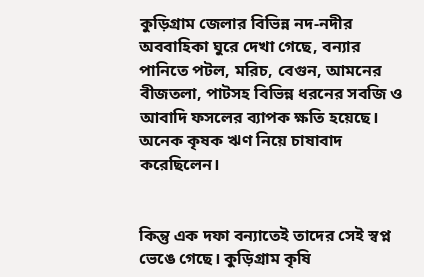কুড়িগ্রাম জেলার বিভিন্ন নদ-নদীর অববাহিকা ঘুরে দেখা গেছে, বন্যার পানিতে পটল, মরিচ, বেগুন, আমনের বীজতলা, পাটসহ বিভিন্ন ধরনের সবজি ও আবাদি ফসলের ব্যাপক ক্ষতি হয়েছে। অনেক কৃষক ঋণ নিয়ে চাষাবাদ করেছিলেন।


কিন্তু এক দফা বন্যাতেই তাদের সেই স্বপ্ন ভেঙে গেছে। কুড়িগ্রাম কৃষি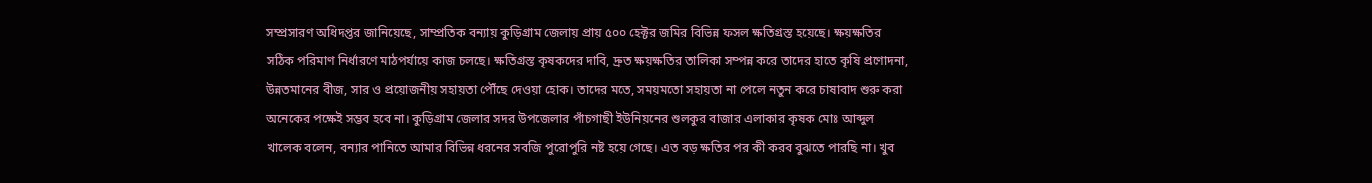সম্প্রসারণ অধিদপ্তর জানিয়েছে, সাম্প্রতিক বন্যায় কুড়িগ্রাম জেলায় প্রায় ৫০০ হেক্টর জমির বিভিন্ন ফসল ক্ষতিগ্রস্ত হয়েছে। ক্ষয়ক্ষতির সঠিক পরিমাণ নির্ধারণে মাঠপর্যায়ে কাজ চলছে। ক্ষতিগ্রস্ত কৃষকদের দাবি, দ্রুত ক্ষয়ক্ষতির তালিকা সম্পন্ন করে তাদের হাতে কৃষি প্রণোদনা, উন্নতমানের বীজ, সার ও প্রয়োজনীয় সহায়তা পৌঁছে দেওয়া হোক। তাদের মতে, সময়মতো সহায়তা না পেলে নতুন করে চাষাবাদ শুরু করা অনেকের পক্ষেই সম্ভব হবে না। কুড়িগ্রাম জেলার সদর উপজেলার পাঁচগাছী ইউনিয়নের শুলকুর বাজার এলাকার কৃষক মোঃ আব্দুল খালেক বলেন, বন্যার পানিতে আমার বিভিন্ন ধরনের সবজি পুরোপুরি নষ্ট হয়ে গেছে। এত বড় ক্ষতির পর কী করব বুঝতে পারছি না। খুব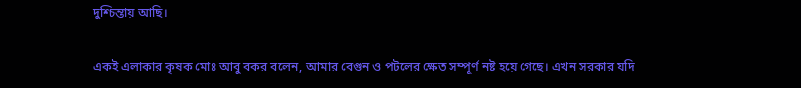দুশ্চিন্তায় আছি।


একই এলাকার কৃষক মোঃ আবু বকর বলেন, আমার বেগুন ও পটলের ক্ষেত সম্পূর্ণ নষ্ট হয়ে গেছে। এখন সরকার যদি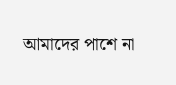আমাদের পাশে না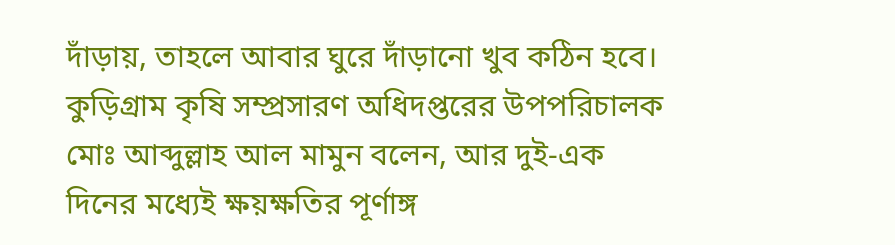দাঁড়ায়, তাহলে আবার ঘুরে দাঁড়ানো খুব কঠিন হবে। কুড়িগ্রাম কৃষি সম্প্রসারণ অধিদপ্তরের উপপরিচালক মোঃ আব্দুল্লাহ আল মামুন বলেন, আর দুই-এক দিনের মধ্যেই ক্ষয়ক্ষতির পূর্ণাঙ্গ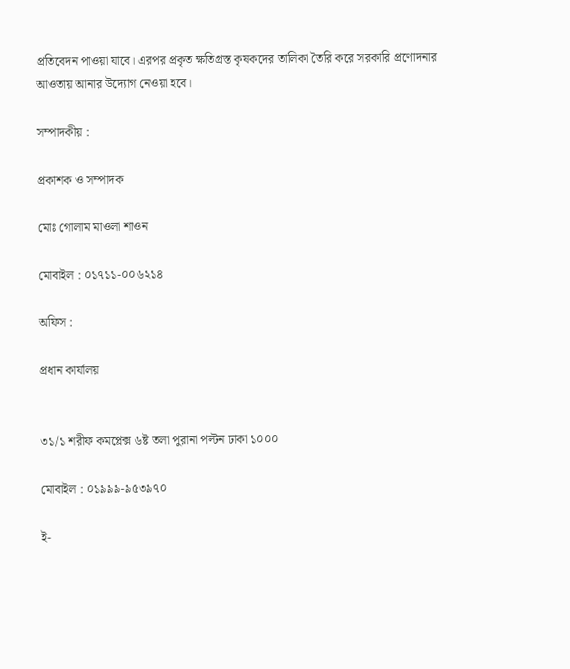প্রতিবেদন পাওয়া যাবে। এরপর প্রকৃত ক্ষতিগ্রস্ত কৃষকদের তালিকা তৈরি করে সরকারি প্রণোদনার আওতায় আনার উদ্যোগ নেওয়া হবে।

সম্পাদকীয় :

প্রকাশক ও সম্পাদক

মোঃ গোলাম মাওলা শাওন

মোবাইল : ০১৭১১-০০৬২১৪

অফিস :

প্রধান কার্যালয়


৩১/১ শরীফ কমপ্লেক্স ৬ষ্ট তলা পুরানা পল্টন ঢাকা ১০০০

মোবাইল : ০১৯৯৯-৯৫৩৯৭০

ই-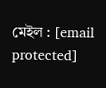মেইল : [email protected]